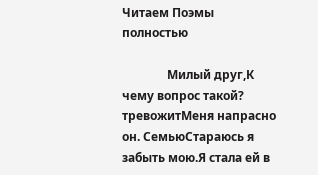Читаем Поэмы полностью

               Милый друг,К чему вопрос такой? тревожитМеня напрасно он. СемьюСтараюсь я забыть мою.Я стала ей в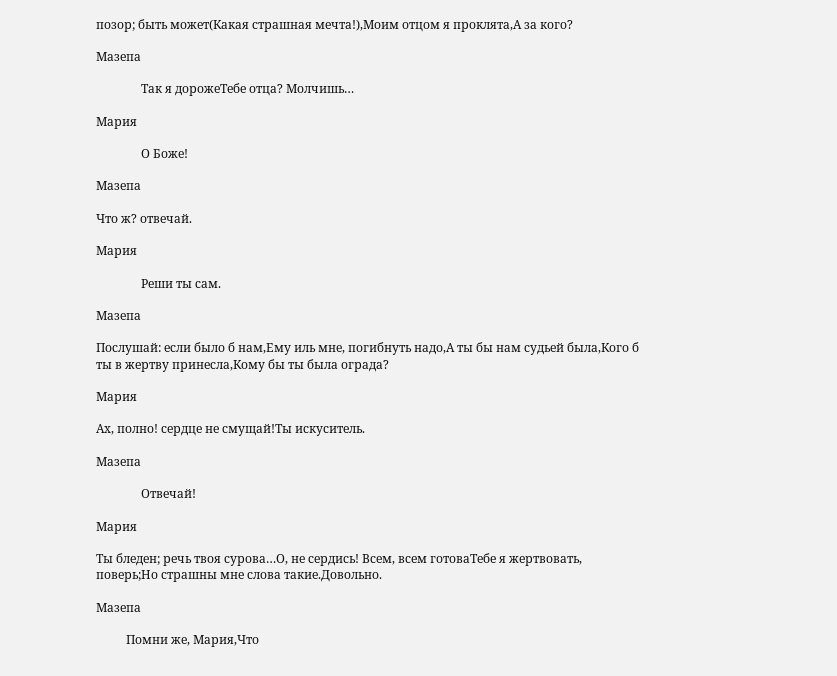позор; быть может(Какая страшная мечта!),Моим отцом я проклята,А за кого?

Мазепа

               Так я дорожеТебе отца? Молчишь…

Мария

               О Боже!

Мазепа

Что ж? отвечай.

Мария

               Реши ты сам.

Мазепа

Послушай: если было б нам,Ему иль мне, погибнуть надо,А ты бы нам судьей была,Кого б ты в жертву принесла,Кому бы ты была ограда?

Мария

Ах, полно! сердце не смущай!Ты искуситель.

Мазепа

               Отвечай!

Мария

Ты бледен; речь твоя сурова…О, не сердись! Всем, всем готоваТебе я жертвовать, поверь;Но страшны мне слова такие.Довольно.

Мазепа

          Помни же, Мария,Что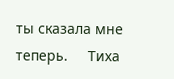ты сказала мне теперь.     Тиха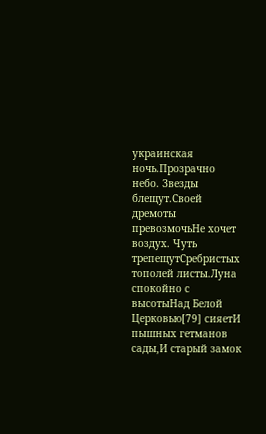украинская ночь.Прозрачно небо. Звезды блещут.Своей дремоты превозмочьНе хочет воздух. Чуть трепещутСребристых тополей листы.Луна спокойно с высотыНад Белой Церковью[79] сияетИ пышных гетманов сады,И старый замок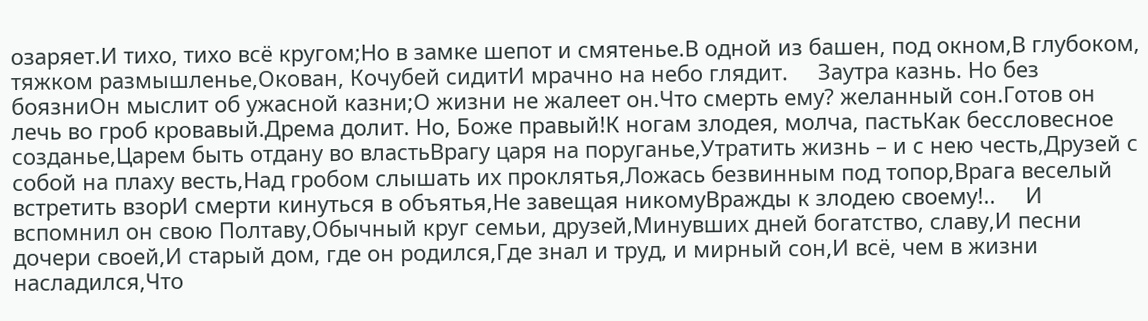озаряет.И тихо, тихо всё кругом;Но в замке шепот и смятенье.В одной из башен, под окном,В глубоком, тяжком размышленье,Окован, Кочубей сидитИ мрачно на небо глядит.     Заутра казнь. Но без боязниОн мыслит об ужасной казни;О жизни не жалеет он.Что смерть ему? желанный сон.Готов он лечь во гроб кровавый.Дрема долит. Но, Боже правый!К ногам злодея, молча, пастьКак бессловесное созданье,Царем быть отдану во властьВрагу царя на поруганье,Утратить жизнь – и с нею честь,Друзей с собой на плаху весть,Над гробом слышать их проклятья,Ложась безвинным под топор,Врага веселый встретить взорИ смерти кинуться в объятья,Не завещая никомуВражды к злодею своему!..     И вспомнил он свою Полтаву,Обычный круг семьи, друзей,Минувших дней богатство, славу,И песни дочери своей,И старый дом, где он родился,Где знал и труд, и мирный сон,И всё, чем в жизни насладился,Что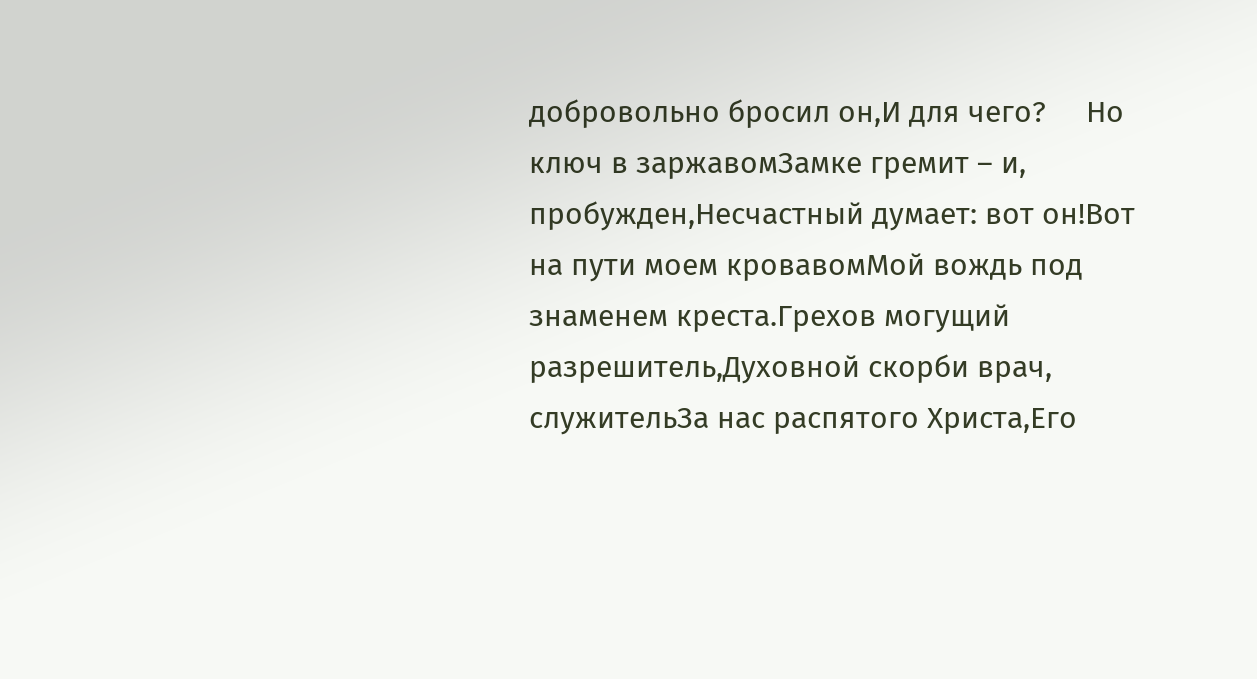добровольно бросил он,И для чего?     Но ключ в заржавомЗамке гремит – и, пробужден,Несчастный думает: вот он!Вот на пути моем кровавомМой вождь под знаменем креста.Грехов могущий разрешитель,Духовной скорби врач, служительЗа нас распятого Христа,Его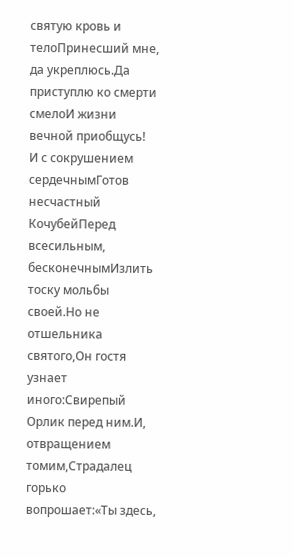святую кровь и телоПринесший мне, да укреплюсь.Да приступлю ко смерти смелоИ жизни вечной приобщусь!     И с сокрушением сердечнымГотов несчастный КочубейПеред всесильным, бесконечнымИзлить тоску мольбы своей.Но не отшельника святого,Он гостя узнает иного:Свирепый Орлик перед ним.И, отвращением томим,Страдалец горько вопрошает:«Ты здесь,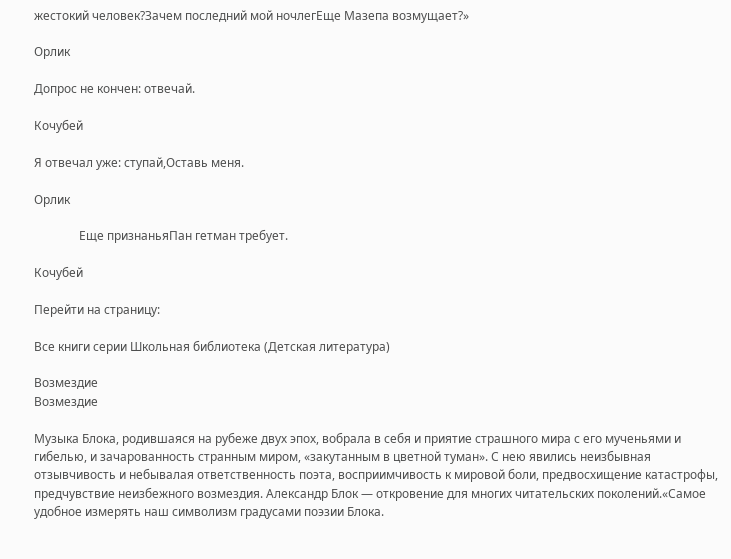жестокий человек?Зачем последний мой ночлегЕще Мазепа возмущает?»

Орлик

Допрос не кончен: отвечай.

Кочубей

Я отвечал уже: ступай,Оставь меня.

Орлик

               Еще признаньяПан гетман требует.

Кочубей

Перейти на страницу:

Все книги серии Школьная библиотека (Детская литература)

Возмездие
Возмездие

Музыка Блока, родившаяся на рубеже двух эпох, вобрала в себя и приятие страшного мира с его мученьями и гибелью, и зачарованность странным миром, «закутанным в цветной туман». С нею явились неизбывная отзывчивость и небывалая ответственность поэта, восприимчивость к мировой боли, предвосхищение катастрофы, предчувствие неизбежного возмездия. Александр Блок — откровение для многих читательских поколений.«Самое удобное измерять наш символизм градусами поэзии Блока.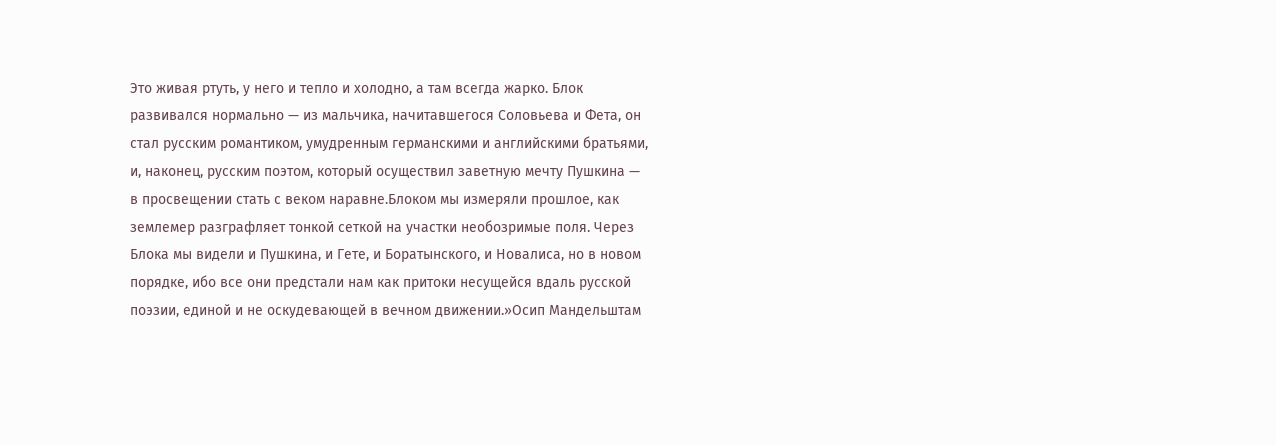Это живая ртуть, у него и тепло и холодно, а там всегда жарко. Блок развивался нормально — из мальчика, начитавшегося Соловьева и Фета, он стал русским романтиком, умудренным германскими и английскими братьями, и, наконец, русским поэтом, который осуществил заветную мечту Пушкина — в просвещении стать с веком наравне.Блоком мы измеряли прошлое, как землемер разграфляет тонкой сеткой на участки необозримые поля. Через Блока мы видели и Пушкина, и Гете, и Боратынского, и Новалиса, но в новом порядке, ибо все они предстали нам как притоки несущейся вдаль русской поэзии, единой и не оскудевающей в вечном движении.»Осип Мандельштам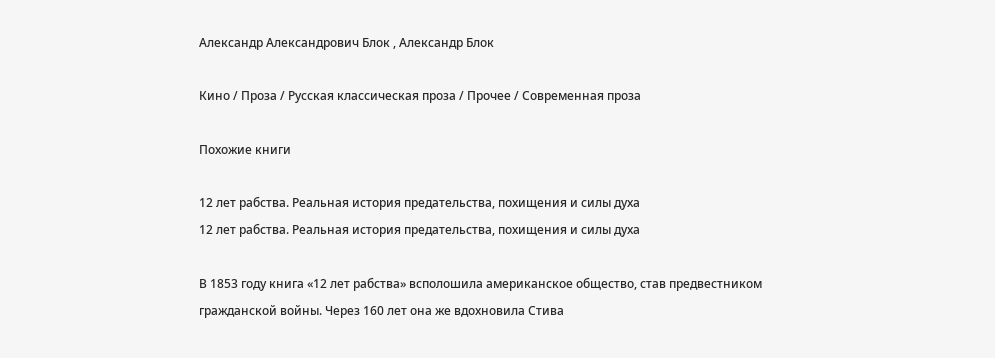Александр Александрович Блок , Александр Блок

Кино / Проза / Русская классическая проза / Прочее / Современная проза

Похожие книги

12 лет рабства. Реальная история предательства, похищения и силы духа
12 лет рабства. Реальная история предательства, похищения и силы духа

В 1853 году книга «12 лет рабства» всполошила американское общество, став предвестником гражданской войны. Через 160 лет она же вдохновила Стива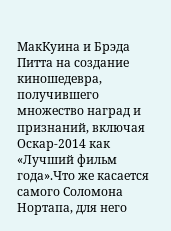МакКуина и Брэда Питта на создание киношедевра, получившего множество наград и признаний, включая Оскар-2014 как «Лучший фильм года».Что же касается самого Соломона Нортапа, для него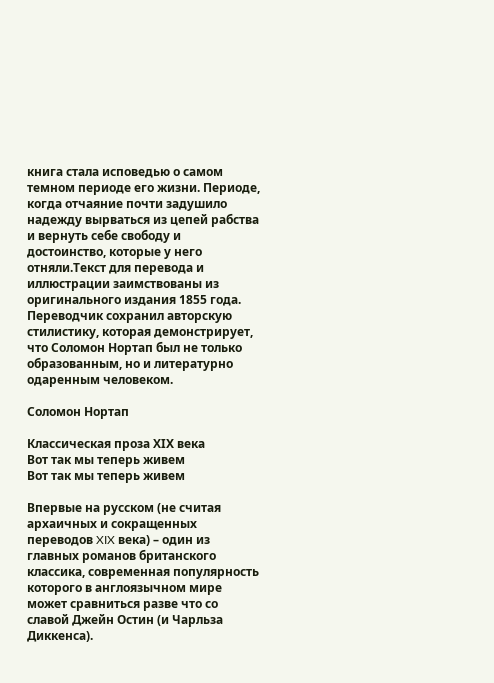книга стала исповедью о самом темном периоде его жизни. Периоде, когда отчаяние почти задушило надежду вырваться из цепей рабства и вернуть себе свободу и достоинство, которые у него отняли.Текст для перевода и иллюстрации заимствованы из оригинального издания 1855 года. Переводчик сохранил авторскую стилистику, которая демонстрирует, что Соломон Нортап был не только образованным, но и литературно одаренным человеком.

Соломон Нортап

Классическая проза ХIX века
Вот так мы теперь живем
Вот так мы теперь живем

Впервые на русском (не считая архаичных и сокращенных переводов XIX века) – один из главных романов британского классика, современная популярность которого в англоязычном мире может сравниться разве что со славой Джейн Остин (и Чарльза Диккенса).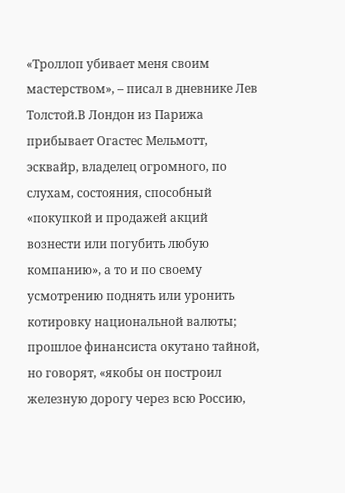«Троллоп убивает меня своим мастерством», – писал в дневнике Лев Толстой.В Лондон из Парижа прибывает Огастес Мельмотт, эсквайр, владелец огромного, по слухам, состояния, способный «покупкой и продажей акций вознести или погубить любую компанию», а то и по своему усмотрению поднять или уронить котировку национальной валюты; прошлое финансиста окутано тайной, но говорят, «якобы он построил железную дорогу через всю Россию,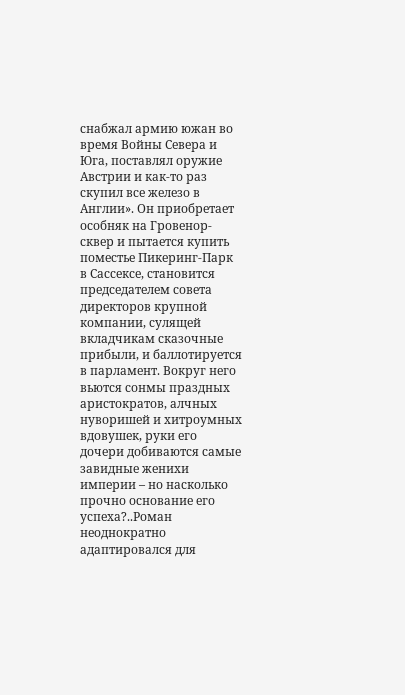снабжал армию южан во время Войны Севера и Юга, поставлял оружие Австрии и как-то раз скупил все железо в Англии». Он приобретает особняк на Гровенор-сквер и пытается купить поместье Пикеринг-Парк в Сассексе, становится председателем совета директоров крупной компании, сулящей вкладчикам сказочные прибыли, и баллотируется в парламент. Вокруг него вьются сонмы праздных аристократов, алчных нуворишей и хитроумных вдовушек, руки его дочери добиваются самые завидные женихи империи – но насколько прочно основание его успеха?..Роман неоднократно адаптировался для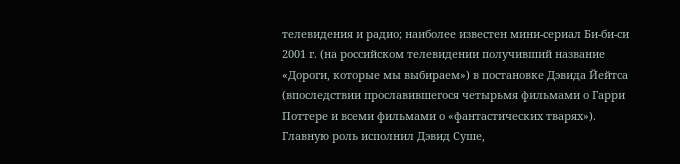телевидения и радио; наиболее известен мини-сериал Би-би-си 2001 г. (на российском телевидении получивший название «Дороги, которые мы выбираем») в постановке Дэвида Йейтса (впоследствии прославившегося четырьмя фильмами о Гарри Поттере и всеми фильмами о «фантастических тварях»). Главную роль исполнил Дэвид Суше,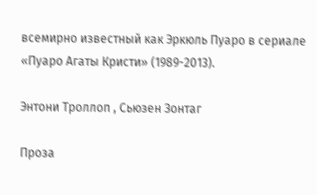всемирно известный как Эркюль Пуаро в сериале «Пуаро Агаты Кристи» (1989-2013).

Энтони Троллоп , Сьюзен Зонтаг

Проза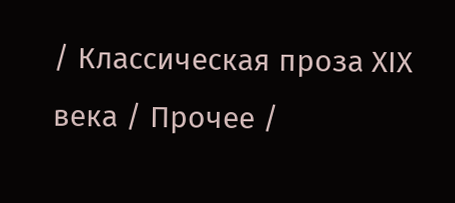/ Классическая проза ХIX века / Прочее /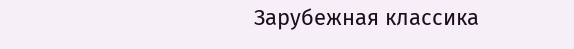Зарубежная классика